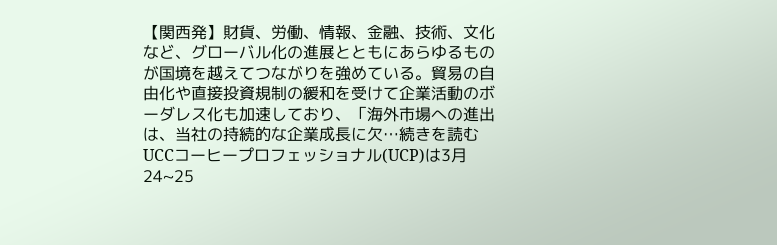【関西発】財貨、労働、情報、金融、技術、文化など、グローバル化の進展とともにあらゆるものが国境を越えてつながりを強めている。貿易の自由化や直接投資規制の緩和を受けて企業活動のボーダレス化も加速しており、「海外市場への進出は、当社の持続的な企業成長に欠…続きを読む
UCCコーヒープロフェッショナル(UCP)は3月24~25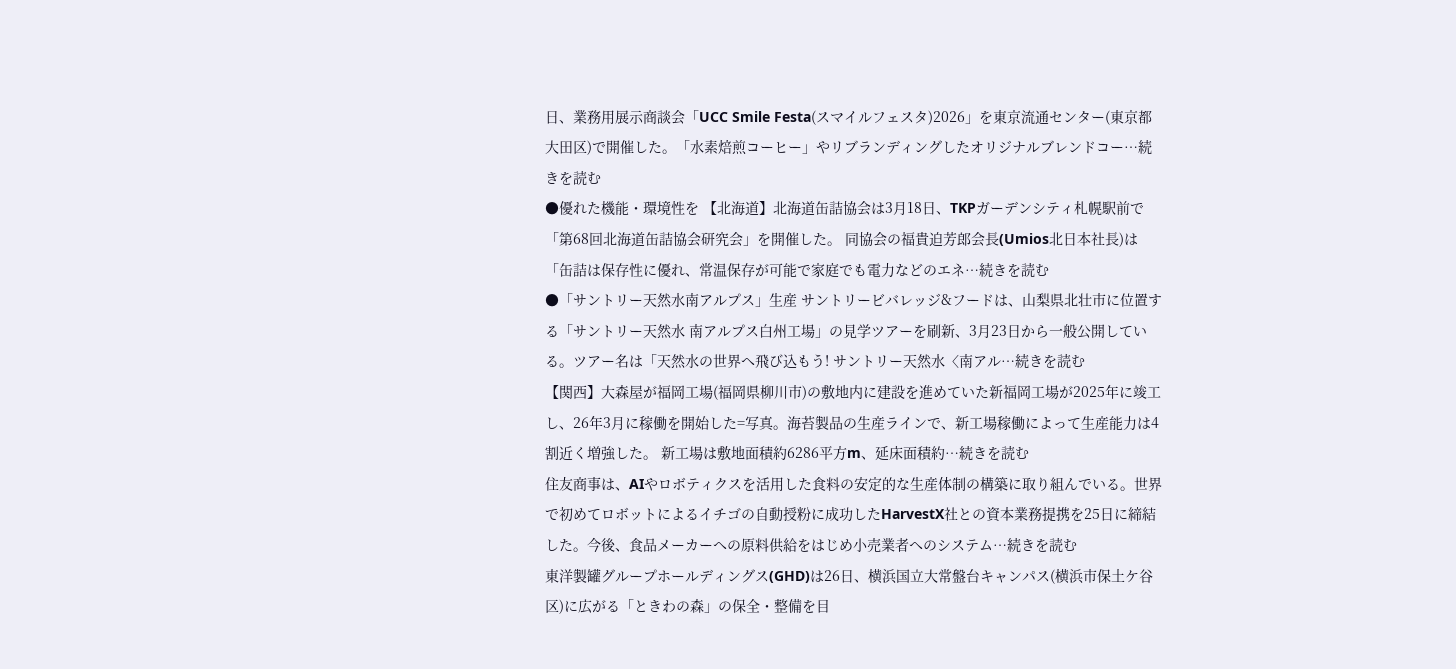日、業務用展示商談会「UCC Smile Festa(スマイルフェスタ)2026」を東京流通センター(東京都大田区)で開催した。「水素焙煎コーヒー」やリブランディングしたオリジナルブレンドコー…続きを読む
●優れた機能・環境性を 【北海道】北海道缶詰協会は3月18日、TKPガーデンシティ札幌駅前で「第68回北海道缶詰協会研究会」を開催した。 同協会の福貴迫芳郎会長(Umios北日本社長)は「缶詰は保存性に優れ、常温保存が可能で家庭でも電力などのエネ…続きを読む
●「サントリー天然水南アルプス」生産 サントリービバレッジ&フードは、山梨県北壮市に位置する「サントリー天然水 南アルプス白州工場」の見学ツアーを刷新、3月23日から一般公開している。ツアー名は「天然水の世界へ飛び込もう! サントリー天然水〈南アル…続きを読む
【関西】大森屋が福岡工場(福岡県柳川市)の敷地内に建設を進めていた新福岡工場が2025年に竣工し、26年3月に稼働を開始した=写真。海苔製品の生産ラインで、新工場稼働によって生産能力は4割近く増強した。 新工場は敷地面積約6286平方m、延床面積約…続きを読む
住友商事は、AIやロボティクスを活用した食料の安定的な生産体制の構築に取り組んでいる。世界で初めてロボットによるイチゴの自動授粉に成功したHarvestX社との資本業務提携を25日に締結した。今後、食品メーカーへの原料供給をはじめ小売業者へのシステム…続きを読む
東洋製罐グループホールディングス(GHD)は26日、横浜国立大常盤台キャンパス(横浜市保土ケ谷区)に広がる「ときわの森」の保全・整備を目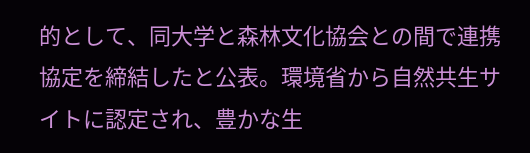的として、同大学と森林文化協会との間で連携協定を締結したと公表。環境省から自然共生サイトに認定され、豊かな生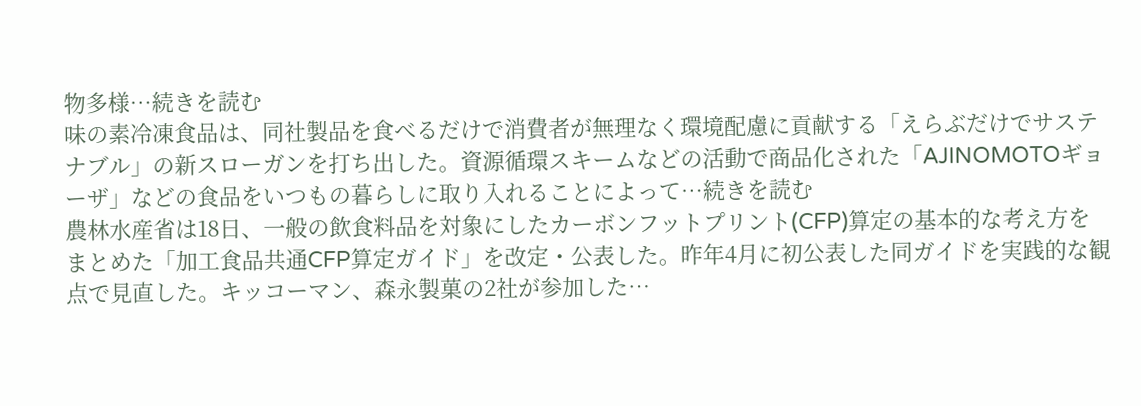物多様…続きを読む
味の素冷凍食品は、同社製品を食べるだけで消費者が無理なく環境配慮に貢献する「えらぶだけでサステナブル」の新スローガンを打ち出した。資源循環スキームなどの活動で商品化された「AJINOMOTOギョーザ」などの食品をいつもの暮らしに取り入れることによって…続きを読む
農林水産省は18日、一般の飲食料品を対象にしたカーボンフットプリント(CFP)算定の基本的な考え方をまとめた「加工食品共通CFP算定ガイド」を改定・公表した。昨年4月に初公表した同ガイドを実践的な観点で見直した。キッコーマン、森永製菓の2社が参加した…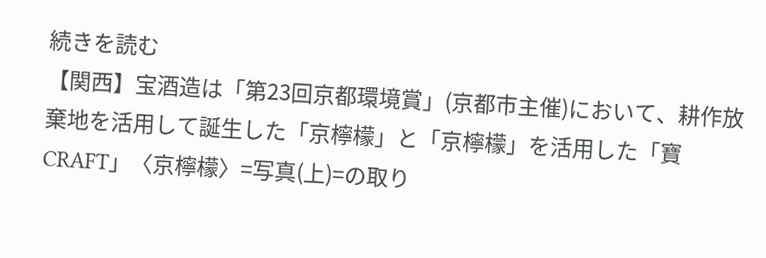続きを読む
【関西】宝酒造は「第23回京都環境賞」(京都市主催)において、耕作放棄地を活用して誕生した「京檸檬」と「京檸檬」を活用した「寶CRAFT」〈京檸檬〉=写真(上)=の取り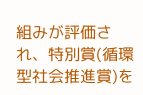組みが評価され、特別賞(循環型社会推進賞)を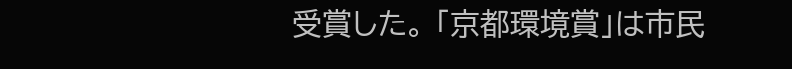受賞した。 「京都環境賞」は市民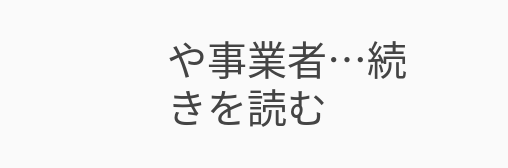や事業者…続きを読む